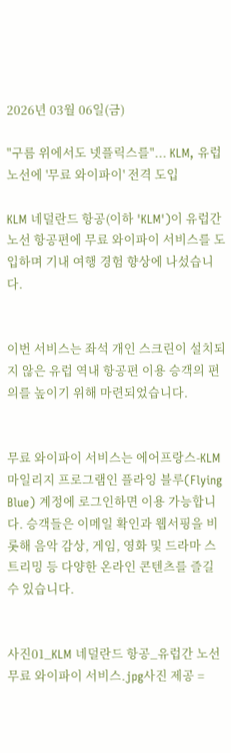2026년 03월 06일(금)

"구름 위에서도 넷플릭스를"... KLM, 유럽 노선에 '무료 와이파이' 전격 도입

KLM 네덜란드 항공(이하 'KLM')이 유럽간 노선 항공편에 무료 와이파이 서비스를 도입하며 기내 여행 경험 향상에 나섰습니다.


이번 서비스는 좌석 개인 스크린이 설치되지 않은 유럽 역내 항공편 이용 승객의 편의를 높이기 위해 마련되었습니다.


무료 와이파이 서비스는 에어프랑스-KLM 마일리지 프로그램인 플라잉 블루(Flying Blue) 계정에 로그인하면 이용 가능합니다. 승객들은 이메일 확인과 웹서핑을 비롯해 음악 감상, 게임, 영화 및 드라마 스트리밍 등 다양한 온라인 콘텐츠를 즐길 수 있습니다.


사진01_KLM 네덜란드 항공_유럽간 노선 무료 와이파이 서비스.jpg사진 제공 =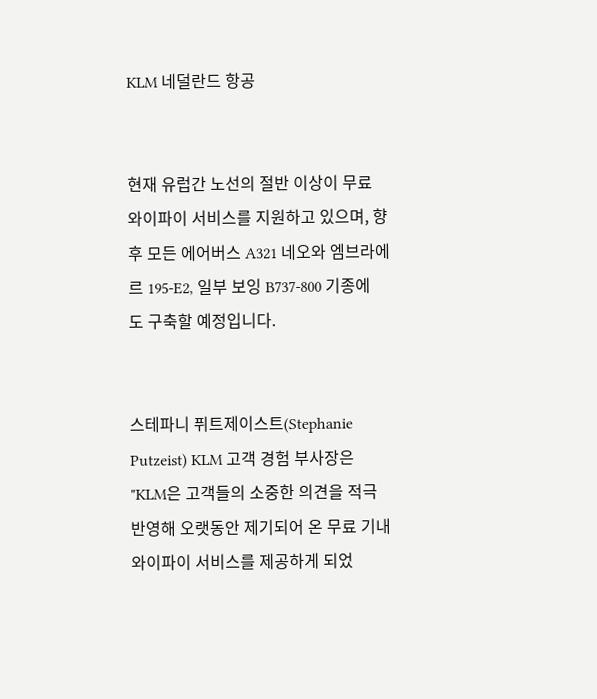KLM 네덜란드 항공


현재 유럽간 노선의 절반 이상이 무료 와이파이 서비스를 지원하고 있으며, 향후 모든 에어버스 A321 네오와 엠브라에르 195-E2, 일부 보잉 B737-800 기종에도 구축할 예정입니다.


스테파니 퓌트제이스트(Stephanie Putzeist) KLM 고객 경험 부사장은 "KLM은 고객들의 소중한 의견을 적극 반영해 오랫동안 제기되어 온 무료 기내 와이파이 서비스를 제공하게 되었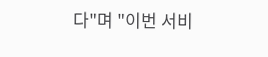다"며 "이번 서비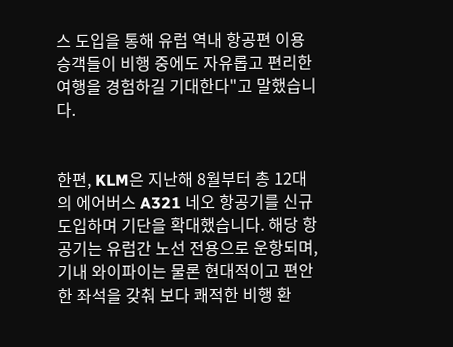스 도입을 통해 유럽 역내 항공편 이용 승객들이 비행 중에도 자유롭고 편리한 여행을 경험하길 기대한다"고 말했습니다.


한편, KLM은 지난해 8월부터 총 12대의 에어버스 A321 네오 항공기를 신규 도입하며 기단을 확대했습니다. 해당 항공기는 유럽간 노선 전용으로 운항되며, 기내 와이파이는 물론 현대적이고 편안한 좌석을 갖춰 보다 쾌적한 비행 환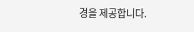경을 제공합니다.